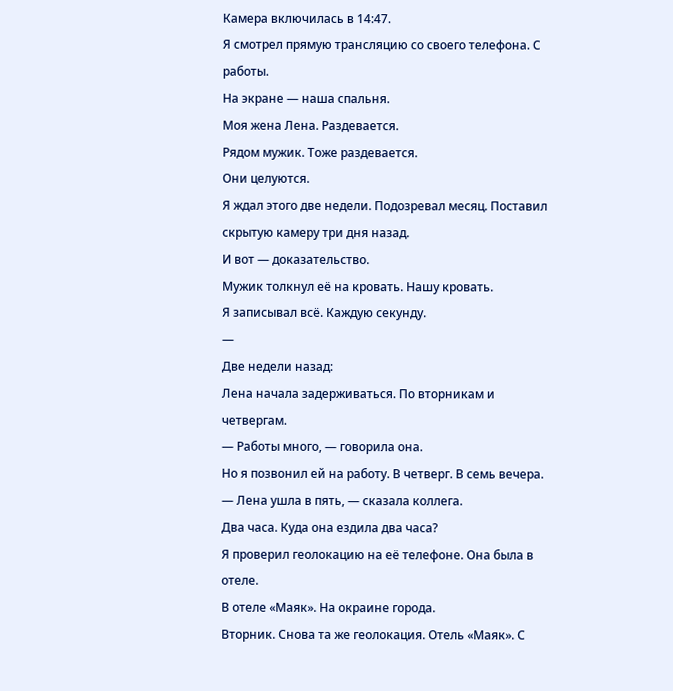Камера включилась в 14:47.
Я смотрел прямую трансляцию со своего телефона. С работы.
На экране — наша спальня.
Моя жена Лена. Раздевается.
Рядом мужик. Тоже раздевается.
Они целуются.
Я ждал этого две недели. Подозревал месяц. Поставил скрытую камеру три дня назад.
И вот — доказательство.
Мужик толкнул её на кровать. Нашу кровать.
Я записывал всё. Каждую секунду.
—
Две недели назад:
Лена начала задерживаться. По вторникам и четвергам.
— Работы много, — говорила она.
Но я позвонил ей на работу. В четверг. В семь вечера.
— Лена ушла в пять, — сказала коллега.
Два часа. Куда она ездила два часа?
Я проверил геолокацию на её телефоне. Она была в отеле.
В отеле «Маяк». На окраине города.
Вторник. Снова та же геолокация. Отель «Маяк». С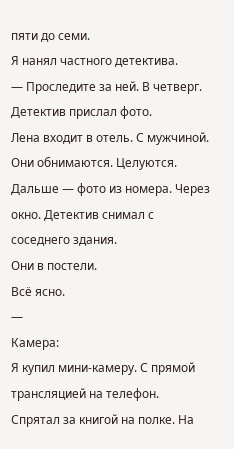пяти до семи.
Я нанял частного детектива.
— Проследите за ней. В четверг.
Детектив прислал фото.
Лена входит в отель. С мужчиной. Они обнимаются. Целуются.
Дальше — фото из номера. Через окно. Детектив снимал с соседнего здания.
Они в постели.
Всё ясно.
—
Камера:
Я купил мини-камеру. С прямой трансляцией на телефон.
Спрятал за книгой на полке. На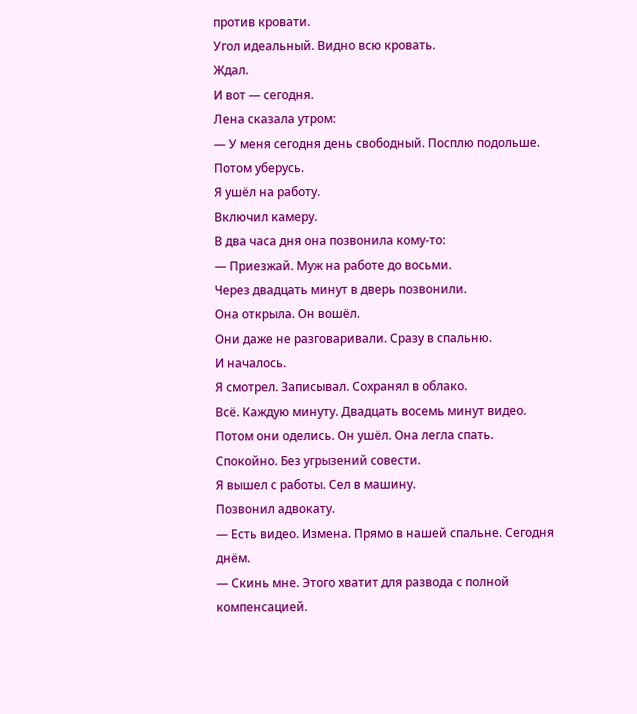против кровати.
Угол идеальный. Видно всю кровать.
Ждал.
И вот — сегодня.
Лена сказала утром:
— У меня сегодня день свободный. Посплю подольше. Потом уберусь.
Я ушёл на работу.
Включил камеру.
В два часа дня она позвонила кому-то:
— Приезжай. Муж на работе до восьми.
Через двадцать минут в дверь позвонили.
Она открыла. Он вошёл.
Они даже не разговаривали. Сразу в спальню.
И началось.
Я смотрел. Записывал. Сохранял в облако.
Всё. Каждую минуту. Двадцать восемь минут видео.
Потом они оделись. Он ушёл. Она легла спать.
Спокойно. Без угрызений совести.
Я вышел с работы. Сел в машину.
Позвонил адвокату.
— Есть видео. Измена. Прямо в нашей спальне. Сегодня днём.
— Скинь мне. Этого хватит для развода с полной компенсацией.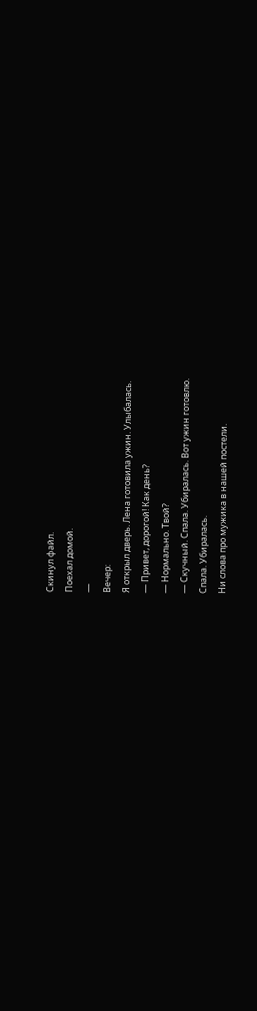Скинул файл.
Поехал домой.
—
Вечер:
Я открыл дверь. Лена готовила ужин. Улыбалась.
— Привет, дорогой! Как день?
— Нормально. Твой?
— Скучный. Спала. Убиралась. Вот ужин готовлю.
Спала. Убиралась.
Ни слова про мужика в нашей постели.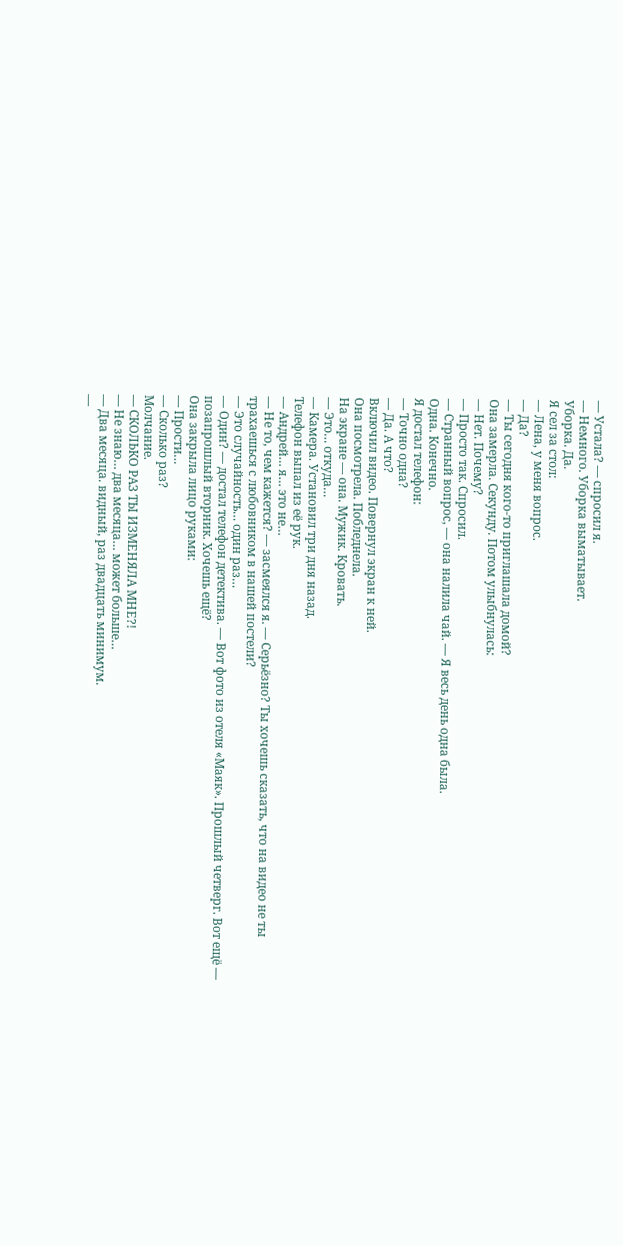— Устала? — спросил я.
— Немного. Уборка выматывает.
Уборка. Да.
Я сел за стол:
— Лена, у меня вопрос.
— Да?
— Ты сегодня кого-то приглашала домой?
Она замерла. Секунду. Потом улыбнулась:
— Нет. Почему?
— Просто так. Спросил.
— Странный вопрос, — она налила чай. — Я весь день одна была.
Одна. Конечно.
Я достал телефон:
— Точно одна?
— Да. А что?
Включил видео. Повернул экран к ней.
Она посмотрела. Побледнела.
На экране — она. Мужик. Кровать.
— Это… откуда…
— Камера. Установил три дня назад.
Телефон выпал из её рук.
— Андрей… я… это не…
— Не то, чем кажется? — засмеялся я. — Серьёзно? Ты хочешь сказать, что на видео не ты трахаешься с любовником в нашей постели?
— Это случайность… один раз…
— Один? — достал телефон детектива. — Вот фото из отеля «Маяк». Прошлый четверг. Вот ещё — позапрошлый вторник. Хочешь ещё?
Она закрыла лицо руками:
— Прости…
— Сколько раз?
Молчание.
— СКОЛЬКО РАЗ ТЫ ИЗМЕНЯЛА МНЕ?!
— Не знаю… два месяца… может больше…
— Два месяца. видный, раз двадцать минимум.
—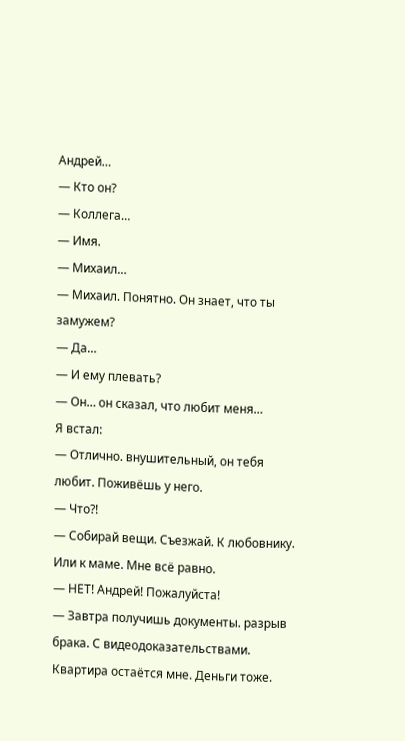Андрей…
— Кто он?
— Коллега…
— Имя.
— Михаил…
— Михаил. Понятно. Он знает, что ты замужем?
— Да…
— И ему плевать?
— Он… он сказал, что любит меня…
Я встал:
— Отлично. внушительный, он тебя любит. Поживёшь у него.
— Что?!
— Собирай вещи. Съезжай. К любовнику. Или к маме. Мне всё равно.
— НЕТ! Андрей! Пожалуйста!
— Завтра получишь документы. разрыв брака. С видеодоказательствами. Квартира остаётся мне. Деньги тоже.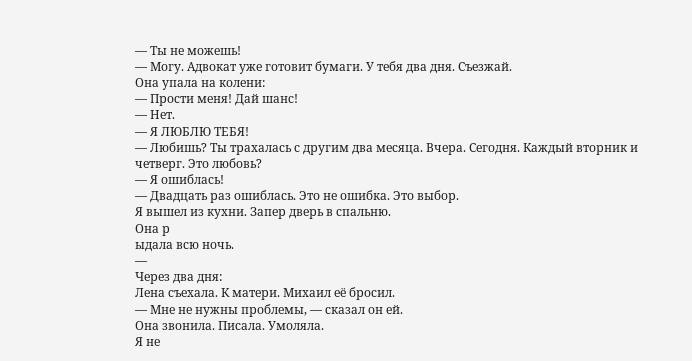— Ты не можешь!
— Могу. Адвокат уже готовит бумаги. У тебя два дня. Съезжай.
Она упала на колени:
— Прости меня! Дай шанс!
— Нет.
— Я ЛЮБЛЮ ТЕБЯ!
— Любишь? Ты трахалась с другим два месяца. Вчера. Сегодня. Каждый вторник и четверг. Это любовь?
— Я ошиблась!
— Двадцать раз ошиблась. Это не ошибка. Это выбор.
Я вышел из кухни. Запер дверь в спальню.
Она р
ыдала всю ночь.
—
Через два дня:
Лена съехала. К матери. Михаил её бросил.
— Мне не нужны проблемы, — сказал он ей.
Она звонила. Писала. Умоляла.
Я не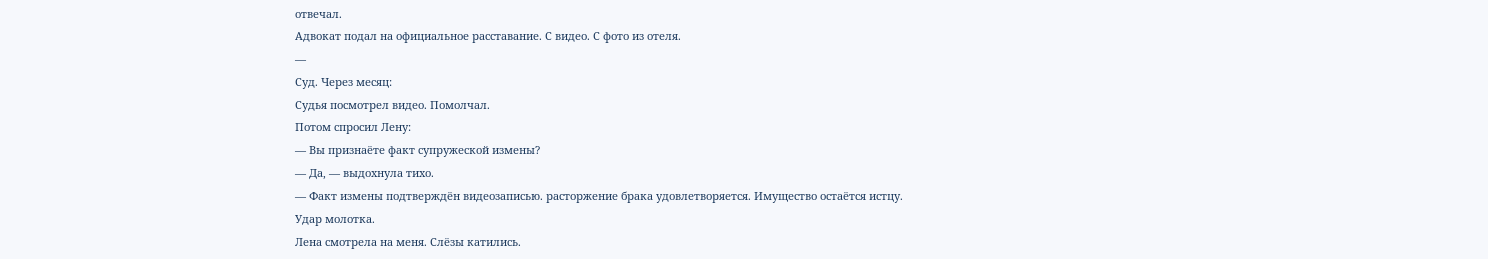отвечал.
Адвокат подал на официальное расставание. С видео. С фото из отеля.
—
Суд. Через месяц:
Судья посмотрел видео. Помолчал.
Потом спросил Лену:
— Вы признаёте факт супружеской измены?
— Да, — выдохнула тихо.
— Факт измены подтверждён видеозаписью. расторжение брака удовлетворяется. Имущество остаётся истцу.
Удар молотка.
Лена смотрела на меня. Слёзы катились.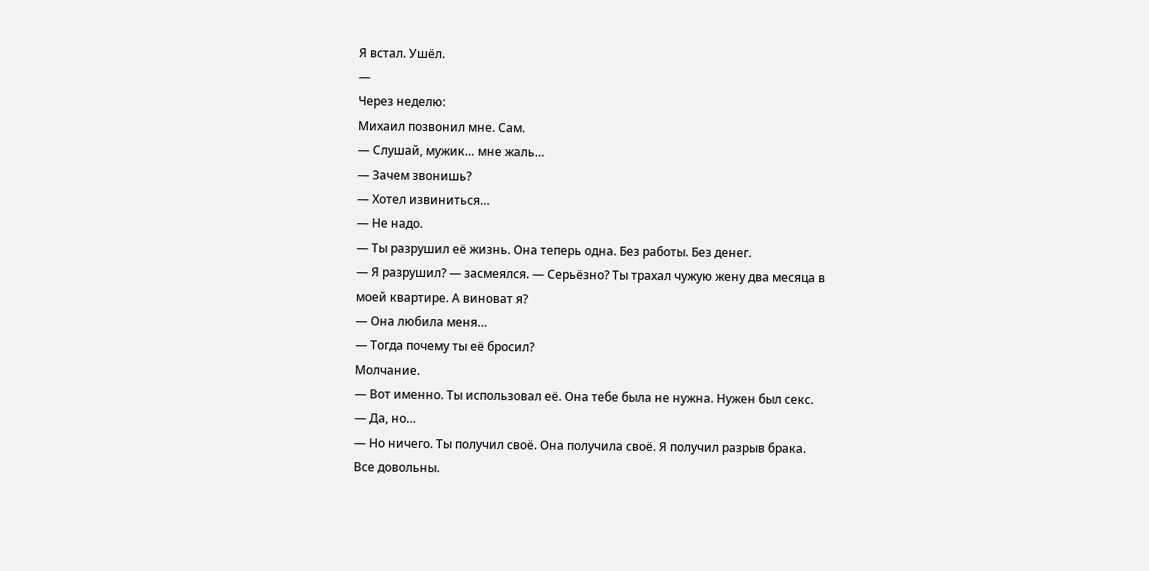Я встал. Ушёл.
—
Через неделю:
Михаил позвонил мне. Сам.
— Слушай, мужик… мне жаль…
— Зачем звонишь?
— Хотел извиниться…
— Не надо.
— Ты разрушил её жизнь. Она теперь одна. Без работы. Без денег.
— Я разрушил? — засмеялся. — Серьёзно? Ты трахал чужую жену два месяца в моей квартире. А виноват я?
— Она любила меня…
— Тогда почему ты её бросил?
Молчание.
— Вот именно. Ты использовал её. Она тебе была не нужна. Нужен был секс.
— Да, но…
— Но ничего. Ты получил своё. Она получила своё. Я получил разрыв брака. Все довольны.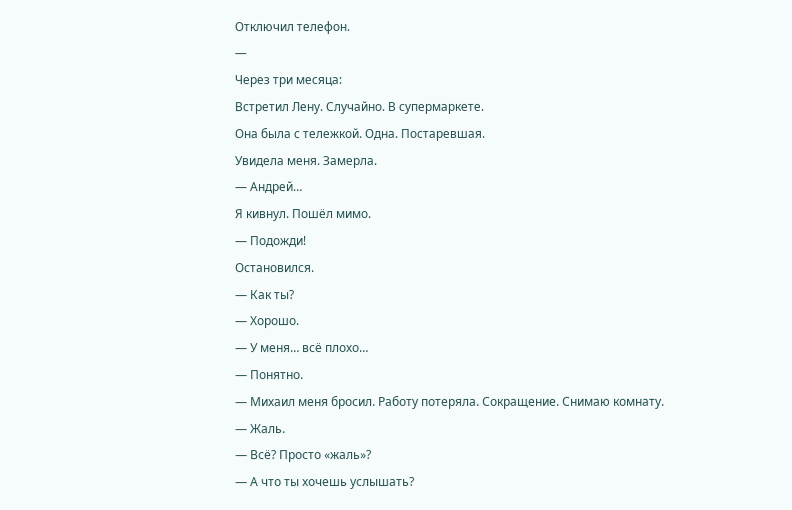Отключил телефон.
—
Через три месяца:
Встретил Лену. Случайно. В супермаркете.
Она была с тележкой. Одна. Постаревшая.
Увидела меня. Замерла.
— Андрей…
Я кивнул. Пошёл мимо.
— Подожди!
Остановился.
— Как ты?
— Хорошо.
— У меня… всё плохо…
— Понятно.
— Михаил меня бросил. Работу потеряла. Сокращение. Снимаю комнату.
— Жаль.
— Всё? Просто «жаль»?
— А что ты хочешь услышать?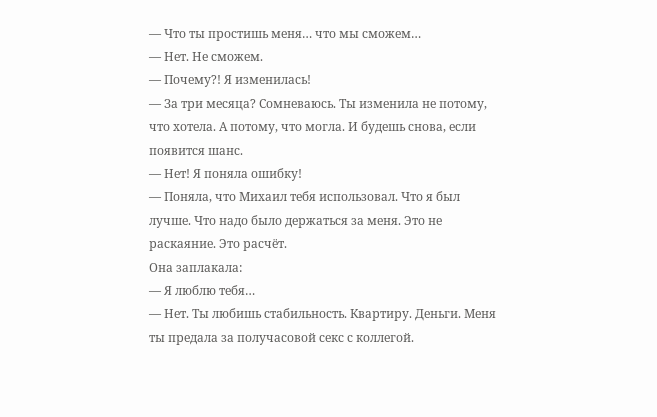— Что ты простишь меня… что мы сможем…
— Нет. Не сможем.
— Почему?! Я изменилась!
— За три месяца? Сомневаюсь. Ты изменила не потому, что хотела. А потому, что могла. И будешь снова, если появится шанс.
— Нет! Я поняла ошибку!
— Поняла, что Михаил тебя использовал. Что я был лучше. Что надо было держаться за меня. Это не раскаяние. Это расчёт.
Она заплакала:
— Я люблю тебя…
— Нет. Ты любишь стабильность. Квартиру. Деньги. Меня ты предала за получасовой секс с коллегой.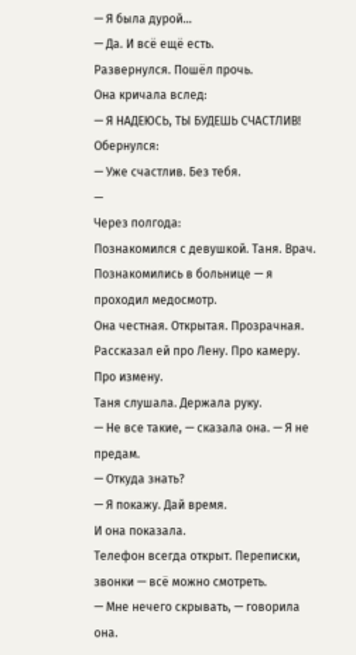— Я была дурой…
— Да. И всё ещё есть.
Развернулся. Пошёл прочь.
Она кричала вслед:
— Я НАДЕЮСЬ, ТЫ БУДЕШЬ СЧАСТЛИВ!
Обернулся:
— Уже счастлив. Без тебя.
—
Через полгода:
Познакомился с девушкой. Таня. Врач. Познакомились в больнице — я проходил медосмотр.
Она честная. Открытая. Прозрачная.
Рассказал ей про Лену. Про камеру. Про измену.
Таня слушала. Держала руку.
— Не все такие, — сказала она. — Я не предам.
— Откуда знать?
— Я покажу. Дай время.
И она показала.
Телефон всегда открыт. Переписки, звонки — всё можно смотреть.
— Мне нечего скрывать, — говорила она.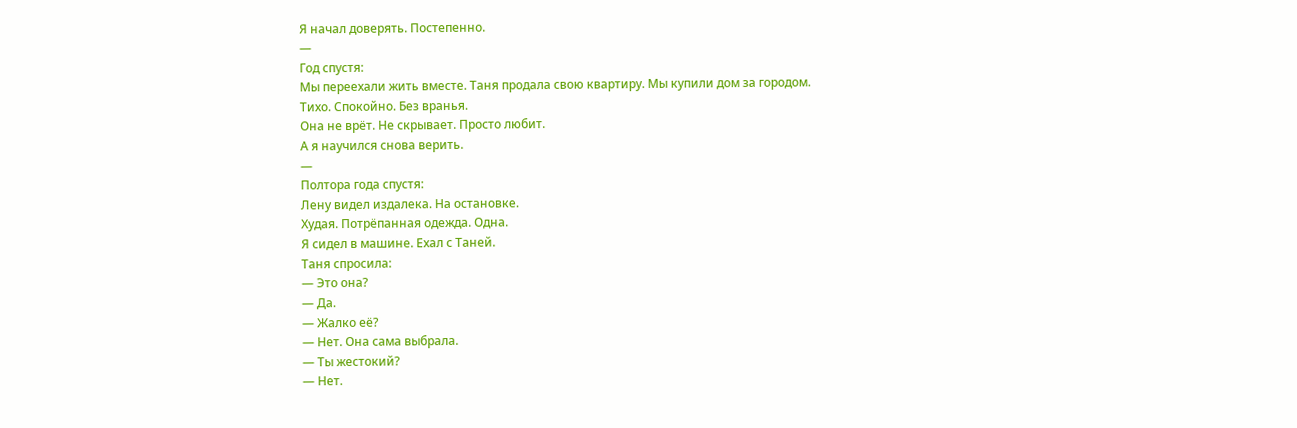Я начал доверять. Постепенно.
—
Год спустя:
Мы переехали жить вместе. Таня продала свою квартиру. Мы купили дом за городом.
Тихо. Спокойно. Без вранья.
Она не врёт. Не скрывает. Просто любит.
А я научился снова верить.
—
Полтора года спустя:
Лену видел издалека. На остановке.
Худая. Потрёпанная одежда. Одна.
Я сидел в машине. Ехал с Таней.
Таня спросила:
— Это она?
— Да.
— Жалко её?
— Нет. Она сама выбрала.
— Ты жестокий?
— Нет.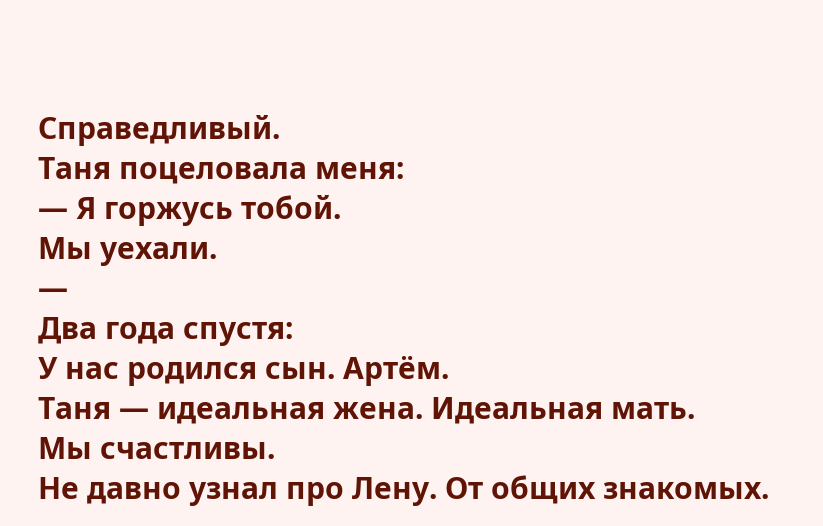Справедливый.
Таня поцеловала меня:
— Я горжусь тобой.
Мы уехали.
—
Два года спустя:
У нас родился сын. Артём.
Таня — идеальная жена. Идеальная мать.
Мы счастливы.
Не давно узнал про Лену. От общих знакомых.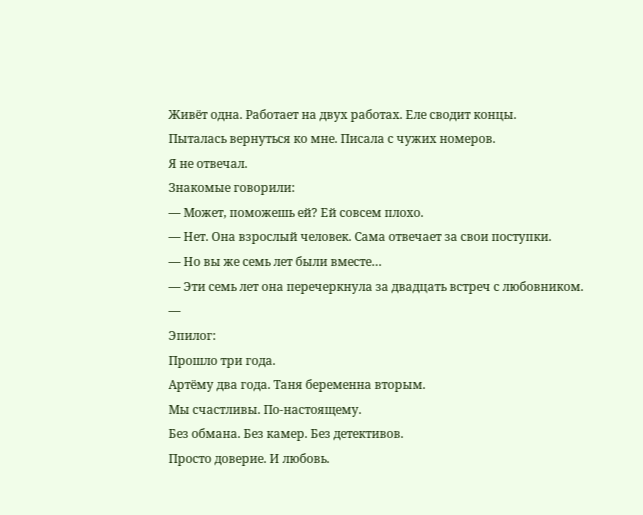Живёт одна. Работает на двух работах. Еле сводит концы.
Пыталась вернуться ко мне. Писала с чужих номеров.
Я не отвечал.
Знакомые говорили:
— Может, поможешь ей? Ей совсем плохо.
— Нет. Она взрослый человек. Сама отвечает за свои поступки.
— Но вы же семь лет были вместе…
— Эти семь лет она перечеркнула за двадцать встреч с любовником.
—
Эпилог:
Прошло три года.
Артёму два года. Таня беременна вторым.
Мы счастливы. По-настоящему.
Без обмана. Без камер. Без детективов.
Просто доверие. И любовь.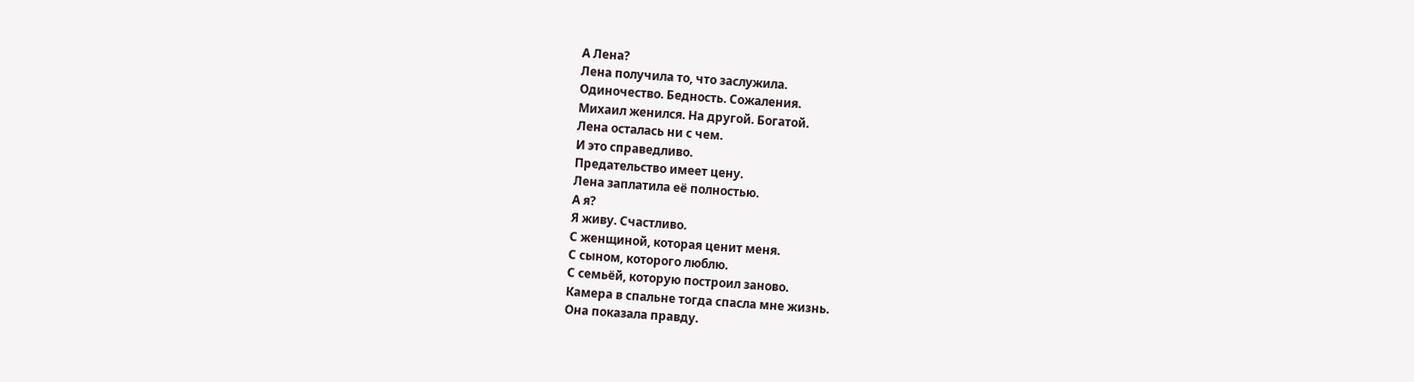А Лена?
Лена получила то, что заслужила.
Одиночество. Бедность. Сожаления.
Михаил женился. На другой. Богатой.
Лена осталась ни с чем.
И это справедливо.
Предательство имеет цену.
Лена заплатила её полностью.
А я?
Я живу. Счастливо.
С женщиной, которая ценит меня.
С сыном, которого люблю.
С семьёй, которую построил заново.
Камера в спальне тогда спасла мне жизнь.
Она показала правду.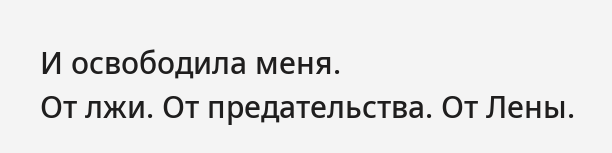И освободила меня.
От лжи. От предательства. От Лены.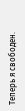Теперь я свободен.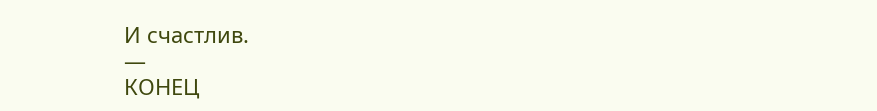И счастлив.
—
КОНЕЦ